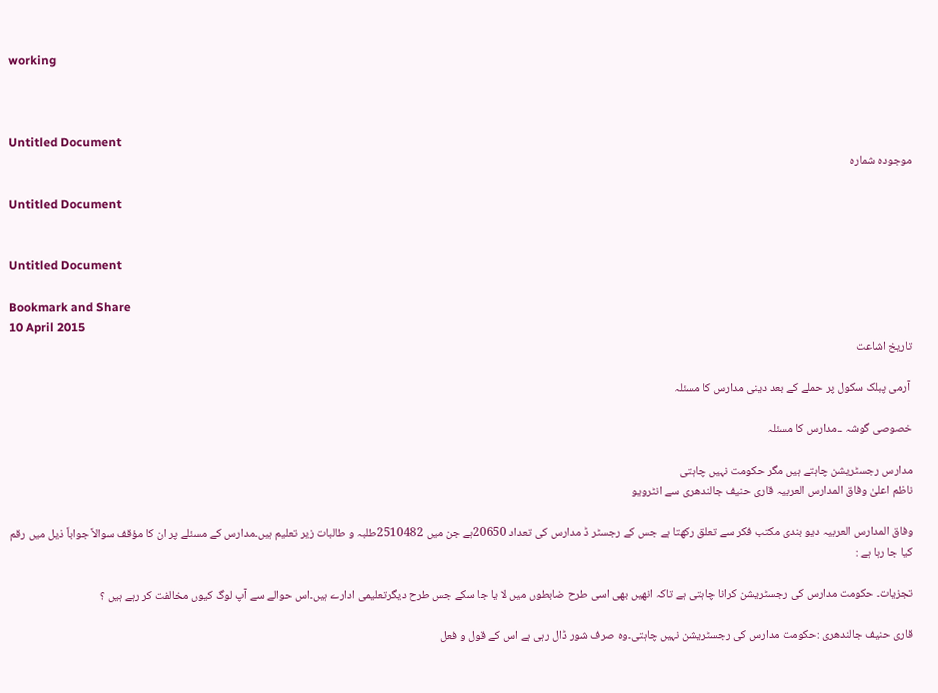working



Untitled Document
موجودہ شمارہ

Untitled Document


Untitled Document

Bookmark and Share
10 April 2015
تاریخ اشاعت

 آرمی پبلک سکول پر حملے کے بعد دینی مدارس کا مسئلہ

خصوصی گوشہ ۔۔مدارس کا مسئلہ

مدارس رجسٹریشن چاہتے ہیں مگر حکومت نہیں چاہتی
ناظم اعلیٰ وفاق المدارس العربیہ قاری حنیف جالندھری سے انٹرویو

وفاق المدارس العربیہ دیو بندی مکتب فکر سے تعلق رکھتا ہے جس کے رجسٹر ڈ مدارس کی تعداد 20650ہے جن میں 2510482طلبہ و طالبات زیر تعلیم ہیں۔مدارس کے مسئلے پر ان کا مؤقف سوالاً جواباً ذیل میں رقم کیا جا رہا ہے :

تجزیات۔ حکومت مدارس کی رجسٹریشن کرانا چاہتی ہے تاکہ انھیں بھی اسی طرح ضابطوں میں لا یا جا سکے جس طرح دیگرتعلیمی ادارے ہیں۔اس حوالے سے آپ لوگ کیوں مخالفت کر رہے ہیں ؟

قاری حنیف جالندھری :حکومت مدارس کی رجسٹریشن نہیں چاہتی۔وہ صرف شور ڈال رہی ہے اس کے قول و فعل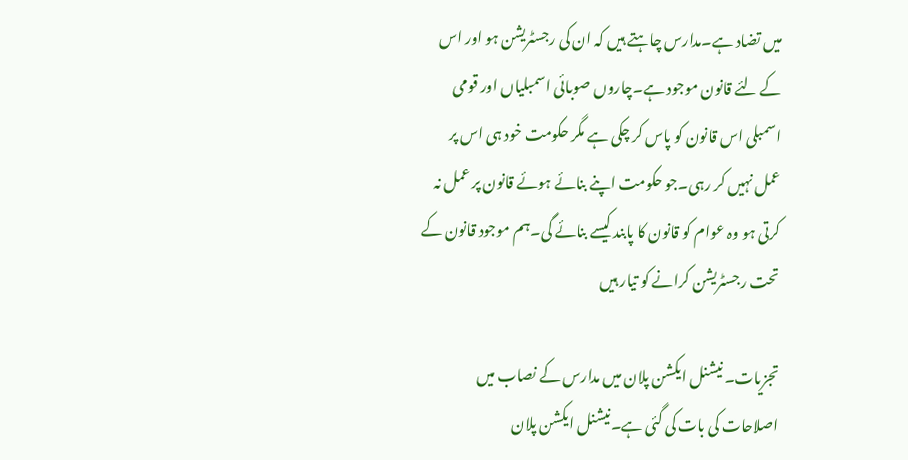میں تضاد ہے۔مدارس چاہتے ہیں کہ ان کی رجسٹریشن ہو اور اس کے لئے قانون موجود ہے۔چاروں صوبائی اسمبلیاں اور قومی اسمبلی اس قانون کو پاس کر چکی ہے مگر حکومت خود ہی اس پر عمل نہیں کر رہی۔جو حکومت اپنے بنائے ہوئے قانون پر عمل نہ کرتی ہو وہ عوام کو قانون کا پابند کیسے بنائے گی۔ہم موجود قانون کے تحت رجسٹریشن کرانے کو تیار ہیں

تجزیات۔ نیشنل ایکشن پلان میں مدارس کے نصاب میں اصلاحات کی بات کی گئی ہے۔نیشنل ایکشن پلان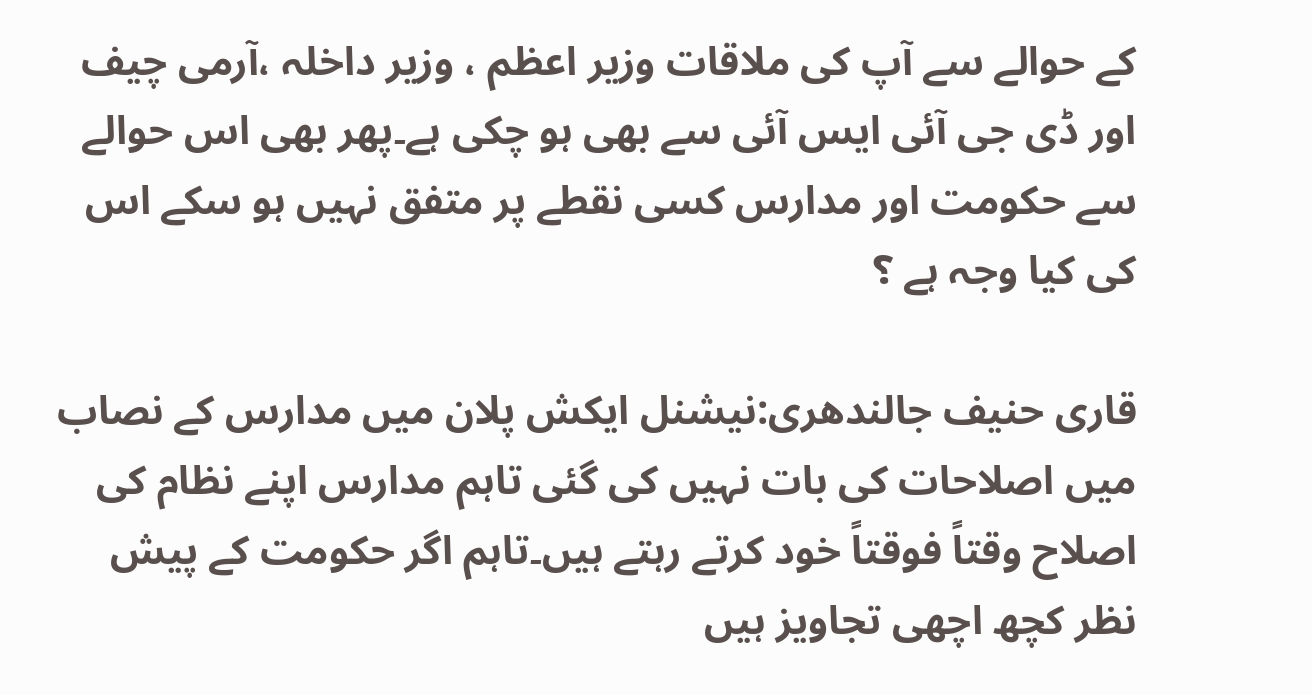کے حوالے سے آپ کی ملاقات وزیر اعظم ، وزیر داخلہ ،آرمی چیف اور ڈی جی آئی ایس آئی سے بھی ہو چکی ہے۔پھر بھی اس حوالے سے حکومت اور مدارس کسی نقطے پر متفق نہیں ہو سکے اس کی کیا وجہ ہے ؟

قاری حنیف جالندھری:نیشنل ایکش پلان میں مدارس کے نصاب میں اصلاحات کی بات نہیں کی گئی تاہم مدارس اپنے نظام کی اصلاح وقتاً فوقتاً خود کرتے رہتے ہیں۔تاہم اگر حکومت کے پیش نظر کچھ اچھی تجاویز ہیں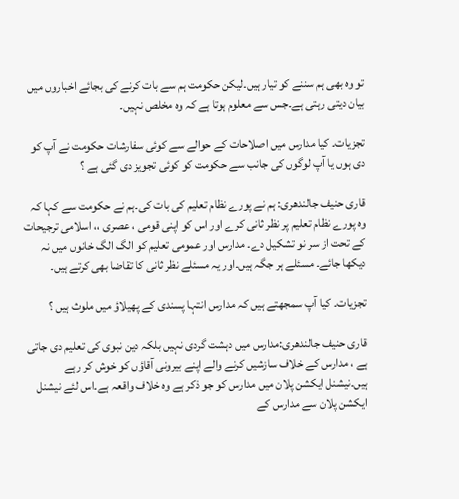تو وہ بھی ہم سننے کو تیار ہیں۔لیکن حکومت ہم سے بات کرنے کی بجائے اخباروں میں بیان دیتی رہتی ہے۔جس سے معلوم ہوتا ہے کہ وہ مخلص نہیں۔

تجزیات۔ کیا مدارس میں اصلاحات کے حوالے سے کوئی سفارشات حکومت نے آپ کو دی ہوں یا آپ لوگوں کی جانب سے حکومت کو کوئی تجویز دی گئی ہے ؟

قاری حنیف جالندھری: ہم نے پورے نظام تعلیم کی بات کی۔ہم نے حکومت سے کہا کہ وہ پورے نظام تعلیم پر نظر ثانی کرے اور اس کو اپنی قومی ، عصری ،، اسلامی ترجیحات کے تحت از سر نو تشکیل دے۔ مدارس اور عمومی تعلیم کو الگ الگ خانوں میں نہ دیکھا جائے۔ مسئلے ہر جگہ ہیں۔اور یہ مسئلے نظر ثانی کا تقاضا بھی کرتے ہیں۔

تجزیات۔ کیا آپ سمجھتے ہیں کہ مدارس انتہا پسندی کے پھیلاؤ میں ملوث ہیں ؟

قاری حنیف جالندھری:مدارس میں دہشت گردی نہیں بلکہ دین نبوی کی تعلیم دی جاتی ہے ، مدارس کے خلاف سازشیں کرنے والے اپنے بیرونی آقاؤں کو خوش کر رہے ہیں۔نیشنل ایکشن پلان میں مدارس کو جو ذکر ہے وہ خلاف واقعہ ہے۔اس لئے نیشنل ایکشن پلان سے مدارس کے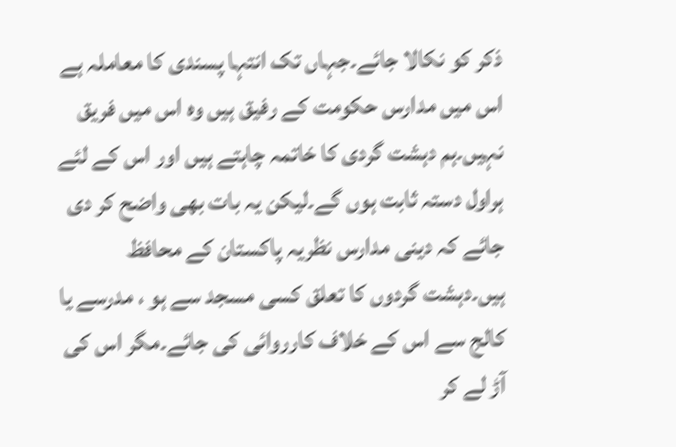ذکر کو نکالا جائے۔جہاں تک انتہا پسندی کا معاملہ ہے اس میں مدارس حکومت کے رفیق ہیں وہ اس میں فریق نہیں۔ہم دہشت گردی کا خاتمہ چاہتے ہیں اور اس کے لئے ہراول دستہ ثابت ہوں گے۔لیکن یہ بات بھی واضح کر دی جائے کہ دینی مدارس نظریہ پاکستان کے محافظ ہیں۔دہشت گردوں کا تعلق کسی مسجد سے ہو ، مدرسے یا کالج سے اس کے خلاف کارروائی کی جائے۔مگر اس کی آڑ لے کر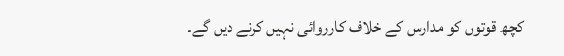کچھ قوتوں کو مدارس کے خلاف کارروائی نہیں کرنے دیں گے۔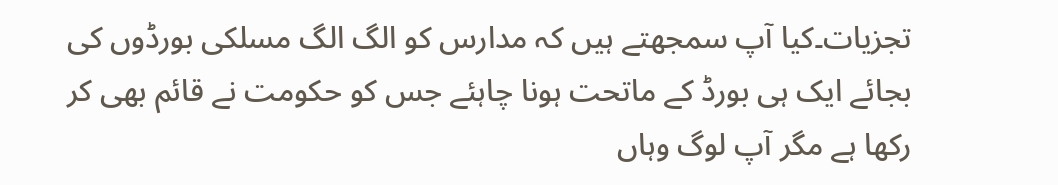تجزیات۔کیا آپ سمجھتے ہیں کہ مدارس کو الگ الگ مسلکی بورڈوں کی بجائے ایک ہی بورڈ کے ماتحت ہونا چاہئے جس کو حکومت نے قائم بھی کر رکھا ہے مگر آپ لوگ وہاں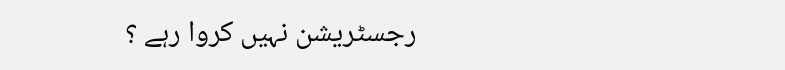رجسٹریشن نہیں کروا رہے ؟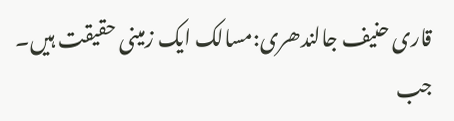قاری حنیف جالندھری:مسالک ایک زمینی حقیقت ہیں۔ جب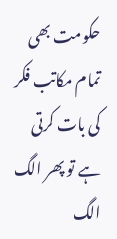حکومت بھی تمام مکاتب فکر کی بات کرتی ہے تو پھر الگ الگ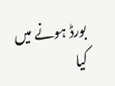بورڈ ہونے میں کیا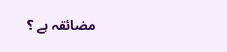مضائقہ ہے ؟